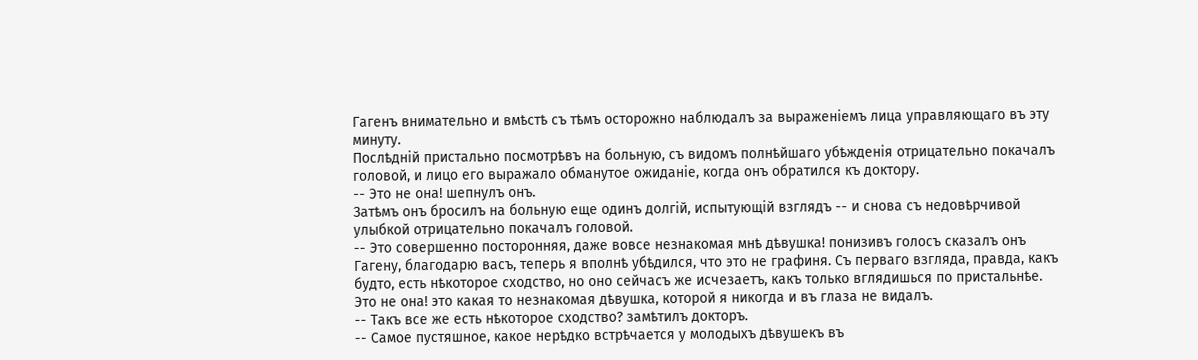Гагенъ внимательно и вмѣстѣ съ тѣмъ осторожно наблюдалъ за выраженіемъ лица управляющаго въ эту минуту.
Послѣдній пристально посмотрѣвъ на больную, съ видомъ полнѣйшаго убѣжденія отрицательно покачалъ головой, и лицо его выражало обманутое ожиданіе, когда онъ обратился къ доктору.
-- Это не она! шепнулъ онъ.
Затѣмъ онъ бросилъ на больную еще одинъ долгій, испытующій взглядъ -- и снова съ недовѣрчивой улыбкой отрицательно покачалъ головой.
-- Это совершенно посторонняя, даже вовсе незнакомая мнѣ дѣвушка! понизивъ голосъ сказалъ онъ Гагену, благодарю васъ, теперь я вполнѣ убѣдился, что это не графиня. Съ перваго взгляда, правда, какъ будто, есть нѣкоторое сходство, но оно сейчасъ же исчезаетъ, какъ только вглядишься по пристальнѣе. Это не она! это какая то незнакомая дѣвушка, которой я никогда и въ глаза не видалъ.
-- Такъ все же есть нѣкоторое сходство? замѣтилъ докторъ.
-- Самое пустяшное, какое нерѣдко встрѣчается у молодыхъ дѣвушекъ въ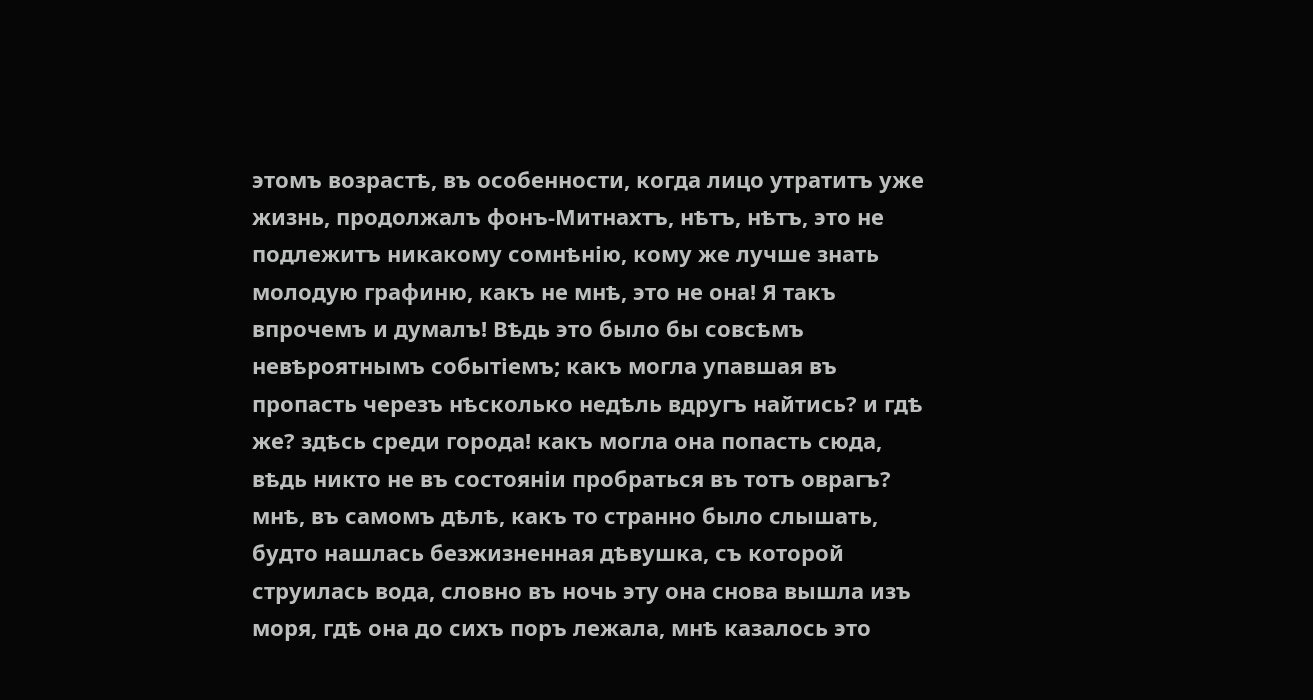этомъ возрастѣ, въ особенности, когда лицо утратитъ уже жизнь, продолжалъ фонъ-Митнахтъ, нѣтъ, нѣтъ, это не подлежитъ никакому сомнѣнію, кому же лучше знать молодую графиню, какъ не мнѣ, это не она! Я такъ впрочемъ и думалъ! Вѣдь это было бы совсѣмъ невѣроятнымъ событіемъ; какъ могла упавшая въ пропасть черезъ нѣсколько недѣль вдругъ найтись? и гдѣ же? здѣсь среди города! какъ могла она попасть сюда, вѣдь никто не въ состояніи пробраться въ тотъ оврагъ? мнѣ, въ самомъ дѣлѣ, какъ то странно было слышать, будто нашлась безжизненная дѣвушка, съ которой струилась вода, словно въ ночь эту она снова вышла изъ моря, гдѣ она до сихъ поръ лежала, мнѣ казалось это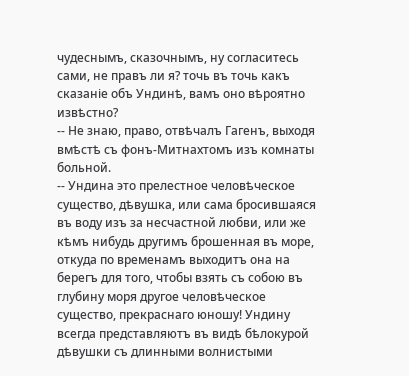чудеснымъ, сказочнымъ, ну согласитесь сами, не правъ ли я? точь въ точь какъ сказаніе объ Ундинѣ, вамъ оно вѣроятно извѣстно?
-- Не знаю, право, отвѣчалъ Гагенъ, выходя вмѣстѣ съ фонъ-Митнахтомъ изъ комнаты больной.
-- Ундина это прелестное человѣческое существо, дѣвушка, или сама бросившаяся въ воду изъ за несчастной любви, или же кѣмъ нибудь другимъ брошенная въ море, откуда по временамъ выходитъ она на берегъ для того, чтобы взять съ собою въ глубину моря другое человѣческое существо, прекраснаго юношу! Ундину всегда представляютъ въ видѣ бѣлокурой дѣвушки съ длинными волнистыми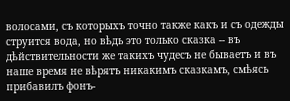волосами, съ которыхъ точно также какъ и съ одежды струится вода, но вѣдь это только сказка -- въ дѣйствительности же такихъ чудесъ не бываетъ и въ наше время не вѣрятъ никакимъ сказкамъ, смѣясь прибавилъ фонъ-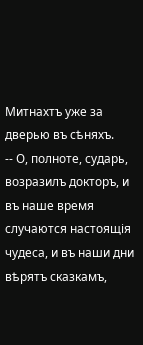Митнахтъ уже за дверью въ сѣняхъ.
-- О, полноте, сударь, возразилъ докторъ, и въ наше время случаются настоящія чудеса, и въ наши дни вѣрятъ сказкамъ,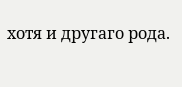хотя и другаго рода.